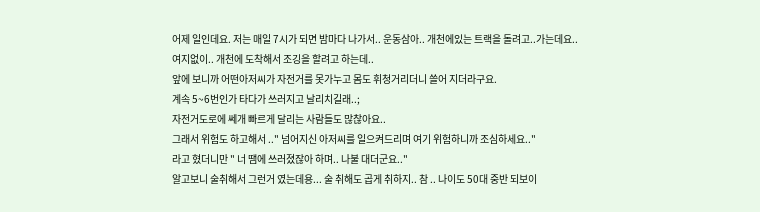어제 일인데요. 저는 매일 7시가 되면 밤마다 나가서.. 운동삼아.. 개천에있는 트랙을 돌려고..가는데요..
여지없이.. 개천에 도착해서 조깅을 할려고 하는데..
앞에 보니까 어떤아저씨가 자전거를 못가누고 몸도 휘청거리더니 쓸어 지더라구요.
계속 5~6번인가 타다가 쓰러지고 날리치길래..;
자전거도로에 쎄개 빠르게 달리는 사람들도 많찮아요..
그래서 위험도 하고해서 .." 넘어지신 아저씨를 일으켜드리며 여기 위험하니까 조심하세요.."
라고 혔더니만 " 너 땜에 쓰러졌잖아 하며.. 나불 대더군요.."
알고보니 술취해서 그런거 였는데용... 술 취해도 곱게 취하지.. 참 .. 나이도 50대 중반 되보이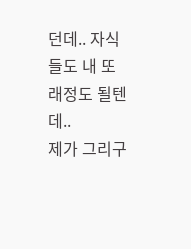던데.. 자식들도 내 또래정도 될텐데..
제가 그리구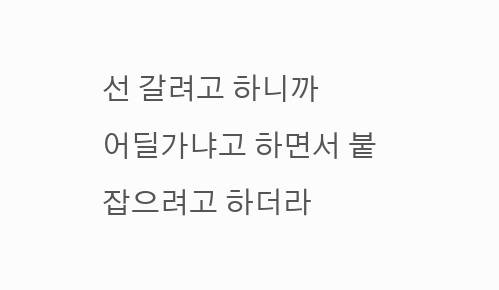선 갈려고 하니까
어딜가냐고 하면서 붙잡으려고 하더라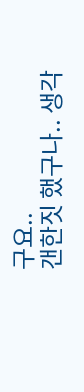구요..
갠한짓 했구나.. 생각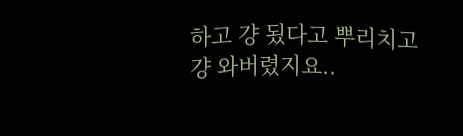하고 걍 됬다고 뿌리치고 걍 와버렸지요..